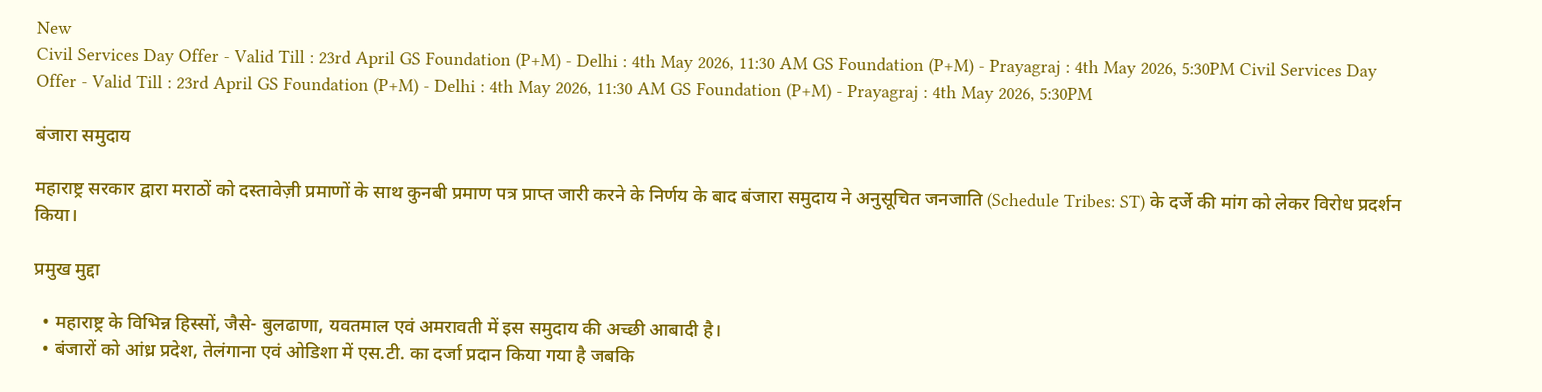New
Civil Services Day Offer - Valid Till : 23rd April GS Foundation (P+M) - Delhi : 4th May 2026, 11:30 AM GS Foundation (P+M) - Prayagraj : 4th May 2026, 5:30PM Civil Services Day Offer - Valid Till : 23rd April GS Foundation (P+M) - Delhi : 4th May 2026, 11:30 AM GS Foundation (P+M) - Prayagraj : 4th May 2026, 5:30PM

बंजारा समुदाय

महाराष्ट्र सरकार द्वारा मराठों को दस्तावेज़ी प्रमाणों के साथ कुनबी प्रमाण पत्र प्राप्त जारी करने के निर्णय के बाद बंजारा समुदाय ने अनुसूचित जनजाति (Schedule Tribes: ST) के दर्जे की मांग को लेकर विरोध प्रदर्शन किया।

प्रमुख मुद्दा

  • महाराष्ट्र के विभिन्न हिस्सों, जैसे- बुलढाणा, यवतमाल एवं अमरावती में इस समुदाय की अच्छी आबादी है।
  • बंजारों को आंध्र प्रदेश, तेलंगाना एवं ओडिशा में एस.टी. का दर्जा प्रदान किया गया है जबकि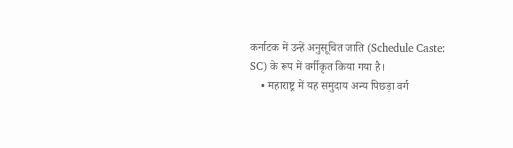कर्नाटक में उन्हें अनुसूचित जाति (Schedule Caste: SC) के रूप में वर्गीकृत किया गया है।
    • महाराष्ट्र में यह समुदाय अन्य पिछड़ा वर्ग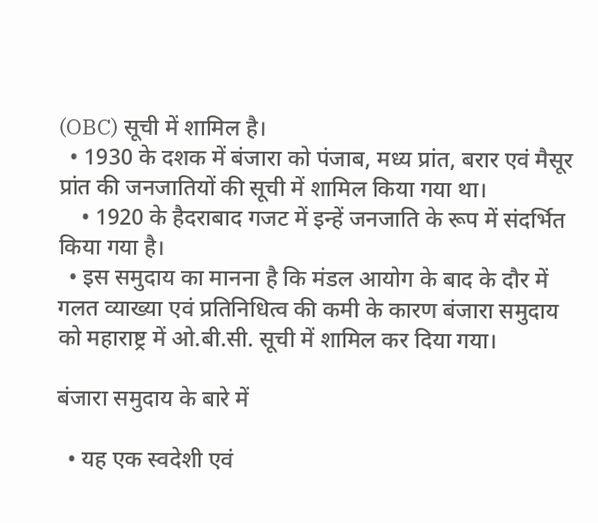(OBC) सूची में शामिल है।
  • 1930 के दशक में बंजारा को पंजाब, मध्य प्रांत, बरार एवं मैसूर प्रांत की जनजातियों की सूची में शामिल किया गया था।
    • 1920 के हैदराबाद गजट में इन्हें जनजाति के रूप में संदर्भित किया गया है।
  • इस समुदाय का मानना है कि मंडल आयोग के बाद के दौर में गलत व्याख्या एवं प्रतिनिधित्व की कमी के कारण बंजारा समुदाय को महाराष्ट्र में ओ.बी.सी. सूची में शामिल कर दिया गया।

बंजारा समुदाय के बारे में

  • यह एक स्वदेशी एवं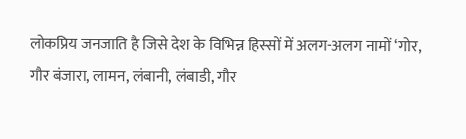लोकप्रिय जनजाति है जिसे देश के विभिन्न हिस्सों में अलग-अलग नामों ‘गोर, गौर बंजारा, लामन, लंबानी, लंबाडी, गौर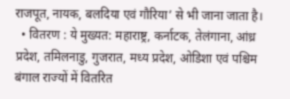राजपूत, नायक, बलदिया एवं गौरिया’ से भी जाना जाता है।
  • वितरण : ये मुख्यत: महाराष्ट्र, कर्नाटक, तेलंगाना, आंध्र प्रदेश, तमिलनाडु, गुजरात, मध्य प्रदेश, ओडिशा एवं पश्चिम बंगाल राज्यों में वितरित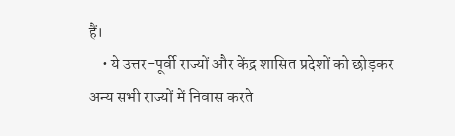हैं।
    • ये उत्तर-पूर्वी राज्यों और केंद्र शासित प्रदेशों को छोड़कर अन्य सभी राज्यों में निवास करते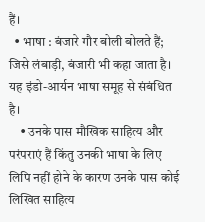हैं।
  • भाषा : बंजारे गौर बोली बोलते हैं; जिसे लंबाड़ी, बंजारी भी कहा जाता है। यह इंडो-आर्यन भाषा समूह से संबंधित है।
    • उनके पास मौखिक साहित्य और परंपराएं हैं किंतु उनकी भाषा के लिए लिपि नहीं होने के कारण उनके पास कोई लिखित साहित्य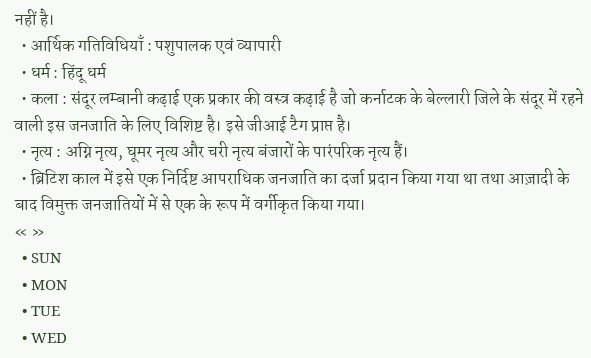नहीं है।
  • आर्थिक गतिविधियाँ : पशुपालक एवं व्यापारी
  • धर्म : हिंदू धर्म
  • कला : संदूर लम्बानी कढ़ाई एक प्रकार की वस्त्र कढ़ाई है जो कर्नाटक के बेल्लारी जिले के संदूर में रहने वाली इस जनजाति के लिए विशिष्ट है। इसे जीआई टैग प्राप्त है।
  • नृत्य : अग्नि नृत्य, घूमर नृत्य और चरी नृत्य बंजारों के पारंपरिक नृत्य हैं।
  • ब्रिटिश काल में इसे एक निर्दिष्ट आपराधिक जनजाति का दर्जा प्रदान किया गया था तथा आज़ादी के बाद विमुक्त जनजातियों में से एक के रूप में वर्गीकृत किया गया।
« »
  • SUN
  • MON
  • TUE
  • WED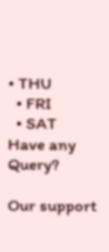• THU
  • FRI
  • SAT
Have any Query?

Our support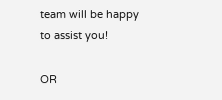team will be happy to assist you!

OR